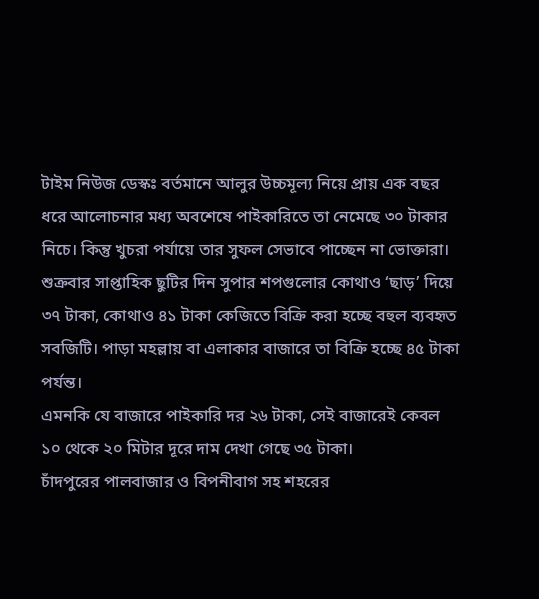টাইম নিউজ ডেস্কঃ বর্তমানে আলুর উচ্চমূল্য নিয়ে প্রায় এক বছর ধরে আলোচনার মধ্য অবশেষে পাইকারিতে তা নেমেছে ৩০ টাকার নিচে। কিন্তু খুচরা পর্যায়ে তার সুফল সেভাবে পাচ্ছেন না ভোক্তারা।
শুক্রবার সাপ্তাহিক ছুটির দিন সুপার শপগুলোর কোথাও ‘ছাড়’ দিয়ে ৩৭ টাকা, কোথাও ৪১ টাকা কেজিতে বিক্রি করা হচ্ছে বহুল ব্যবহৃত সবজিটি। পাড়া মহল্লায় বা এলাকার বাজারে তা বিক্রি হচ্ছে ৪৫ টাকা পর্যন্ত।
এমনকি যে বাজারে পাইকারি দর ২৬ টাকা, সেই বাজারেই কেবল ১০ থেকে ২০ মিটার দূরে দাম দেখা গেছে ৩৫ টাকা।
চাঁদপুরের পালবাজার ও বিপনীবাগ সহ শহরের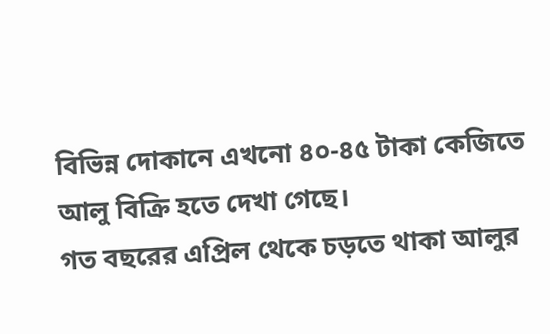বিভিন্ন দোকানে এখনো ৪০-৪৫ টাকা কেজিতে আলু বিক্রি হতে দেখা গেছে।
গত বছরের এপ্রিল থেকে চড়তে থাকা আলুর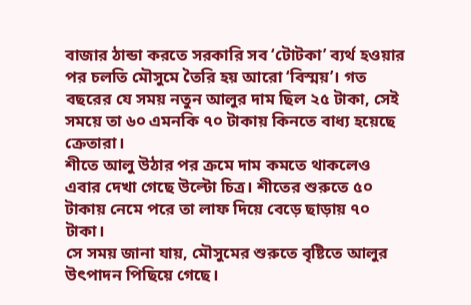বাজার ঠান্ডা করতে সরকারি সব ‘টোটকা’ ব্যর্থ হওয়ার পর চলতি মৌসুমে তৈরি হয় আরো ‘বিস্ময়’। গত বছরের যে সময় নতুন আলুর দাম ছিল ২৫ টাকা, সেই সময়ে তা ৬০ এমনকি ৭০ টাকায় কিনতে বাধ্য হয়েছে ক্রেতারা।
শীতে আলু উঠার পর ক্রমে দাম কমতে থাকলেও এবার দেখা গেছে উল্টো চিত্র। শীতের শুরুতে ৫০ টাকায় নেমে পরে তা লাফ দিয়ে বেড়ে ছাড়ায় ৭০ টাকা।
সে সময় জানা যায়, মৌসুমের শুরুতে বৃষ্টিতে আলুর উৎপাদন পিছিয়ে গেছে।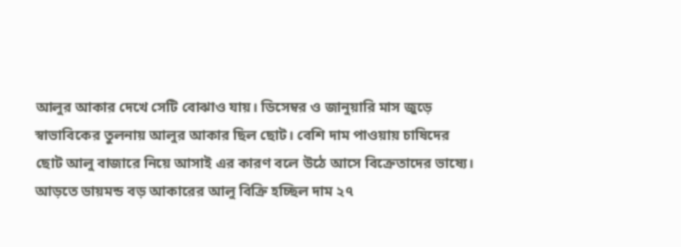আলুর আকার দেখে সেটি বোঝাও যায়। ডিসেম্বর ও জানুয়ারি মাস জুড়ে স্বাভাবিকের তুলনায় আলুর আকার ছিল ছোট। বেশি দাম পাওয়ায় চাষিদের ছোট আলু বাজারে নিয়ে আসাই এর কারণ বলে উঠে আসে বিক্রেতাদের ভাষ্যে।
আড়তে ডায়মন্ড বড় আকারের আলু বিক্রি হচ্ছিল দাম ২৭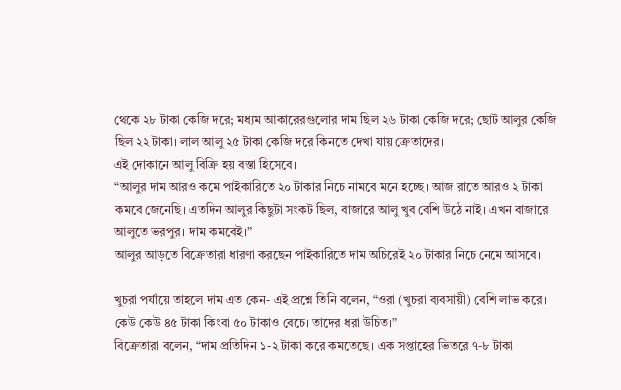থেকে ২৮ টাকা কেজি দরে; মধ্যম আকারেরগুলোর দাম ছিল ২৬ টাকা কেজি দরে; ছোট আলুর কেজি ছিল ২২ টাকা। লাল আলু ২৫ টাকা কেজি দরে কিনতে দেখা যায় ক্রেতাদের।
এই দোকানে আলু বিক্রি হয় বস্তা হিসেবে।
“আলুর দাম আরও কমে পাইকারিতে ২০ টাকার নিচে নামবে মনে হচ্ছে। আজ রাতে আরও ২ টাকা কমবে জেনেছি। এতদিন আলুর কিছুটা সংকট ছিল, বাজারে আলু খুব বেশি উঠে নাই। এখন বাজারে আলুতে ভরপুর। দাম কমবেই।”
আলুর আড়তে বিক্রেতারা ধারণা করছেন পাইকারিতে দাম অচিরেই ২০ টাকার নিচে নেমে আসবে।

খুচরা পর্যায়ে তাহলে দাম এত কেন- এই প্রশ্নে তিনি বলেন, “ওরা (খুচরা ব্যবসায়ী) বেশি লাভ করে। কেউ কেউ ৪৫ টাকা কিংবা ৫০ টাকাও বেচে। তাদের ধরা উচিত।”
বিক্রেতারা বলেন, “দাম প্রতিদিন ১-২ টাকা করে কমতেছে। এক সপ্তাহের ভিতরে ৭-৮ টাকা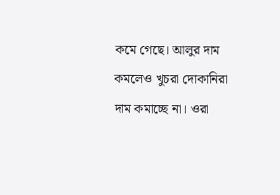কমে গেছে। আলুর দাম কমলেও খুচরা দোকানিরা দাম কমাচ্ছে না। ওরা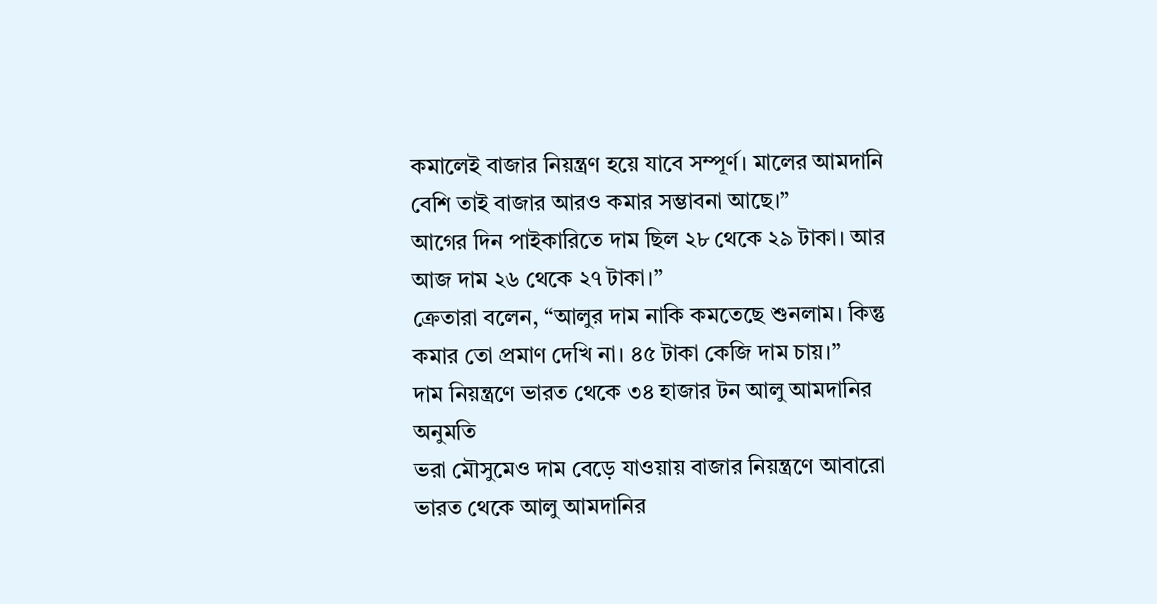কমালেই বাজার নিয়ন্ত্রণ হয়ে যাবে সম্পূর্ণ। মালের আমদানি বেশি তাই বাজার আরও কমার সম্ভাবনা আছে।”
আগের দিন পাইকারিতে দাম ছিল ২৮ থেকে ২৯ টাকা। আর আজ দাম ২৬ থেকে ২৭ টাকা।”
ক্রেতারা বলেন, “আলুর দাম নাকি কমতেছে শুনলাম। কিন্তু কমার তো প্রমাণ দেখি না। ৪৫ টাকা কেজি দাম চায়।”
দাম নিয়ন্ত্রণে ভারত থেকে ৩৪ হাজার টন আলু আমদানির অনুমতি
ভরা মৌসুমেও দাম বেড়ে যাওয়ায় বাজার নিয়ন্ত্রণে আবারো ভারত থেকে আলু আমদানির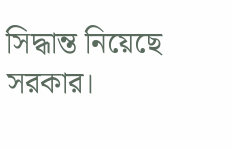সিদ্ধান্ত নিয়েছে সরকার।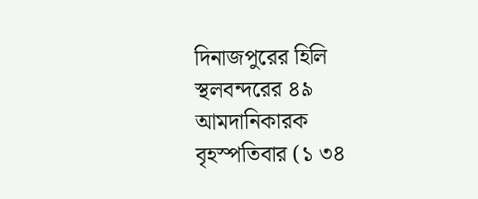দিনাজপুরের হিলি স্থলবন্দরের ৪৯ আমদানিকারক বৃহস্পতিবার (১ ৩৪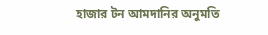হাজার টন আমদানির অনুমতি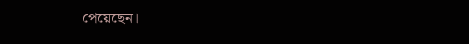পেয়েছেন।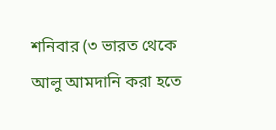শনিবার (৩ ভারত থেকে আলু আমদানি করা হতে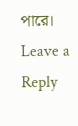পারে।
Leave a Reply